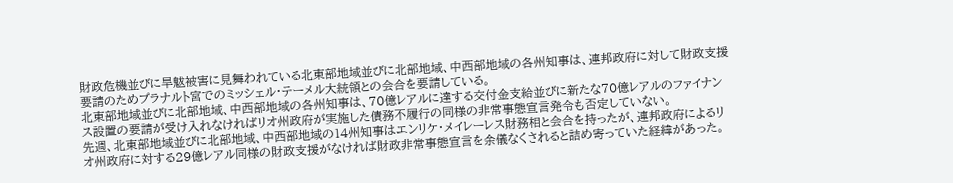財政危機並びに旱魃被害に見舞われている北東部地域並びに北部地域、中西部地域の各州知事は、連邦政府に対して財政支援要請のためプラナルト宮でのミッシェル・テーメル大統領との会合を要請している。
北東部地域並びに北部地域、中西部地域の各州知事は、70億レアルに達する交付金支給並びに新たな70億レアルのファイナンス設置の要請が受け入れなければリオ州政府が実施した債務不履行の同様の非常事態宣言発令も否定していない。
先週、北東部地域並びに北部地域、中西部地域の14州知事はエンリケ・メイレーレス財務相と会合を持ったが、連邦政府によるリオ州政府に対する29億レアル同様の財政支援がなければ財政非常事態宣言を余儀なくされると詰め寄っていた経緯があった。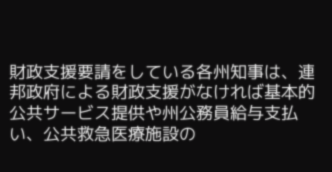財政支援要請をしている各州知事は、連邦政府による財政支援がなければ基本的公共サービス提供や州公務員給与支払い、公共救急医療施設の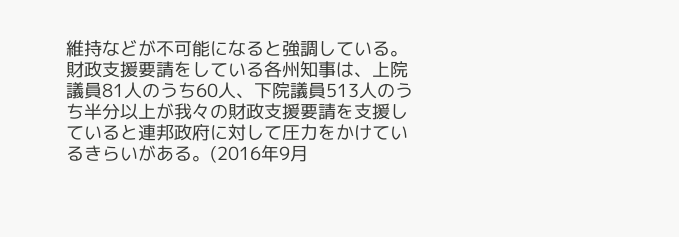維持などが不可能になると強調している。
財政支援要請をしている各州知事は、上院議員81人のうち60人、下院議員513人のうち半分以上が我々の財政支援要請を支援していると連邦政府に対して圧力をかけているきらいがある。(2016年9月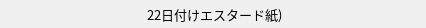22日付けエスタード紙)